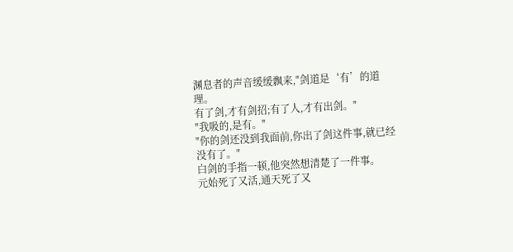渊息者的声音缓缓飘来,"剑道是‘有’的道理。
有了剑,才有剑招;有了人,才有出剑。"
"我吸的,是有。"
"你的剑还没到我面前,你出了剑这件事,就已经没有了。"
白剑的手指一顿,他突然想清楚了一件事。
元始死了又活,通天死了又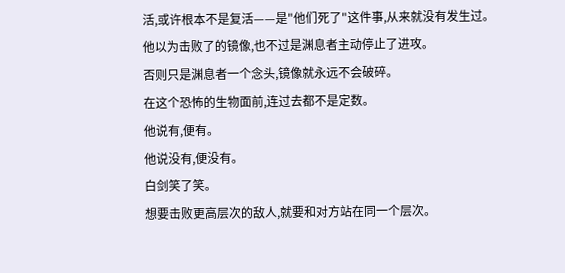活,或许根本不是复活——是"他们死了"这件事,从来就没有发生过。
他以为击败了的镜像,也不过是渊息者主动停止了进攻。
否则只是渊息者一个念头,镜像就永远不会破碎。
在这个恐怖的生物面前,连过去都不是定数。
他说有,便有。
他说没有,便没有。
白剑笑了笑。
想要击败更高层次的敌人,就要和对方站在同一个层次。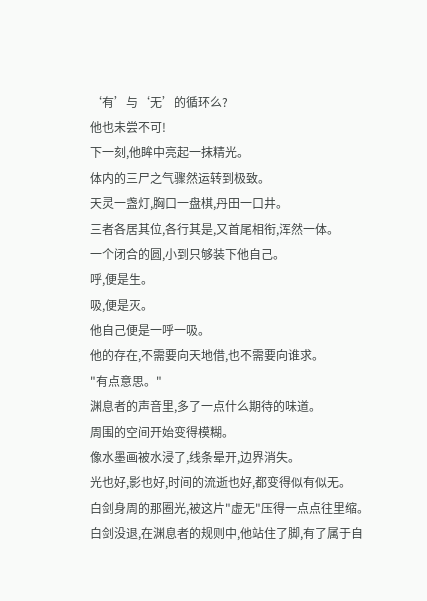‘有’与‘无’的循环么?
他也未尝不可!
下一刻,他眸中亮起一抹精光。
体内的三尸之气骤然运转到极致。
天灵一盏灯,胸口一盘棋,丹田一口井。
三者各居其位,各行其是,又首尾相衔,浑然一体。
一个闭合的圆,小到只够装下他自己。
呼,便是生。
吸,便是灭。
他自己便是一呼一吸。
他的存在,不需要向天地借,也不需要向谁求。
"有点意思。"
渊息者的声音里,多了一点什么期待的味道。
周围的空间开始变得模糊。
像水墨画被水浸了,线条晕开,边界消失。
光也好,影也好,时间的流逝也好,都变得似有似无。
白剑身周的那圈光,被这片"虚无"压得一点点往里缩。
白剑没退,在渊息者的规则中,他站住了脚,有了属于自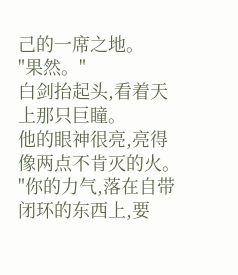己的一席之地。
"果然。"
白剑抬起头,看着天上那只巨瞳。
他的眼神很亮,亮得像两点不肯灭的火。
"你的力气,落在自带闭环的东西上,要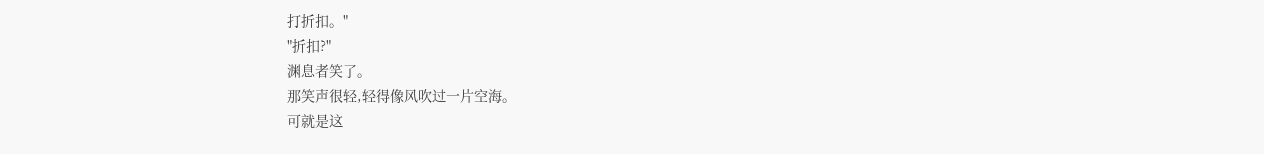打折扣。"
"折扣?"
渊息者笑了。
那笑声很轻,轻得像风吹过一片空海。
可就是这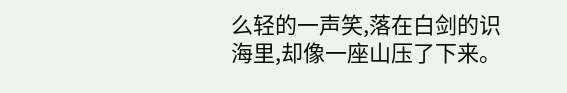么轻的一声笑,落在白剑的识海里,却像一座山压了下来。